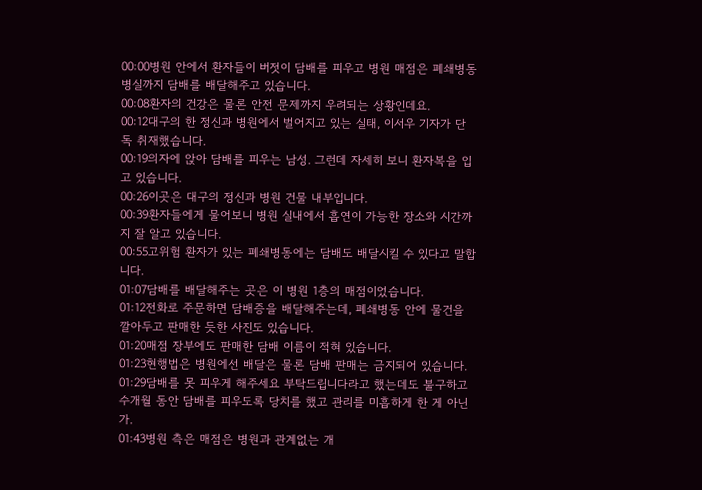00:00병원 안에서 환자들이 버젓이 담배를 피우고 병원 매점은 폐쇄병동 병실까지 담배를 배달해주고 있습니다.
00:08환자의 건강은 물론 안전 문제까지 우려되는 상황인데요.
00:12대구의 한 정신과 병원에서 벌어지고 있는 실태, 이서우 기자가 단독 취재했습니다.
00:19의자에 앉아 담배를 피우는 남성. 그런데 자세히 보니 환자복을 입고 있습니다.
00:26이곳은 대구의 정신과 병원 건물 내부입니다.
00:39환자들에게 물어보니 병원 실내에서 흡연이 가능한 장소와 시간까지 잘 알고 있습니다.
00:55고위험 환자가 있는 폐쇄병동에는 담배도 배달시킬 수 있다고 말합니다.
01:07담배를 배달해주는 곳은 이 병원 1층의 매점이었습니다.
01:12전화로 주문하면 담배증을 배달해주는데, 폐쇄병동 안에 물건을 깔아두고 판매한 듯한 사진도 있습니다.
01:20매점 장부에도 판매한 담배 이름이 적혀 있습니다.
01:23현행법은 병원에선 배달은 물론 담배 판매는 금지되어 있습니다.
01:29담배를 못 피우게 해주세요 부탁드립니다라고 했는데도 불구하고 수개월 동안 담배를 피우도록 당치를 했고 관리를 미흡하게 한 게 아닌가.
01:43병원 측은 매점은 병원과 관계없는 개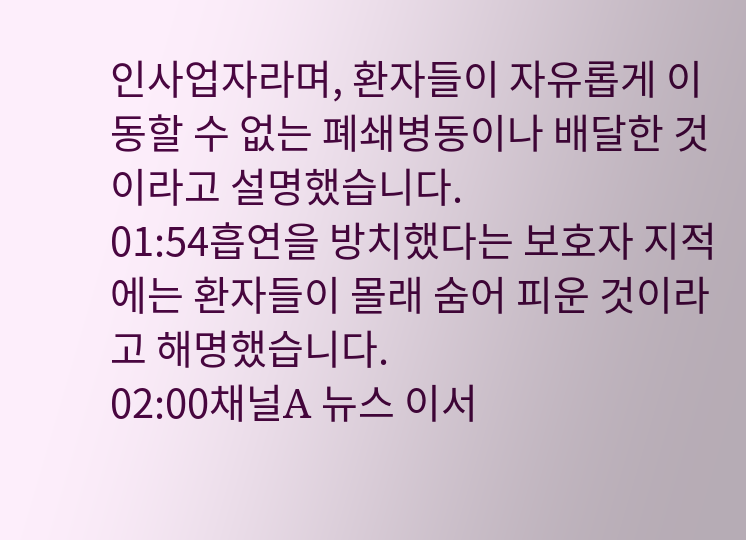인사업자라며, 환자들이 자유롭게 이동할 수 없는 폐쇄병동이나 배달한 것이라고 설명했습니다.
01:54흡연을 방치했다는 보호자 지적에는 환자들이 몰래 숨어 피운 것이라고 해명했습니다.
02:00채널A 뉴스 이서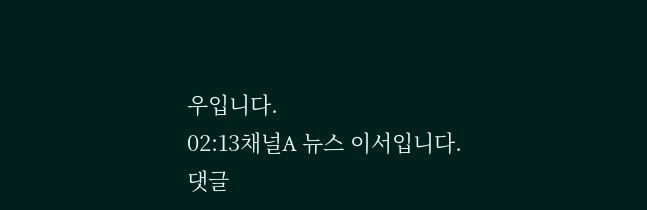우입니다.
02:13채널A 뉴스 이서입니다.
댓글